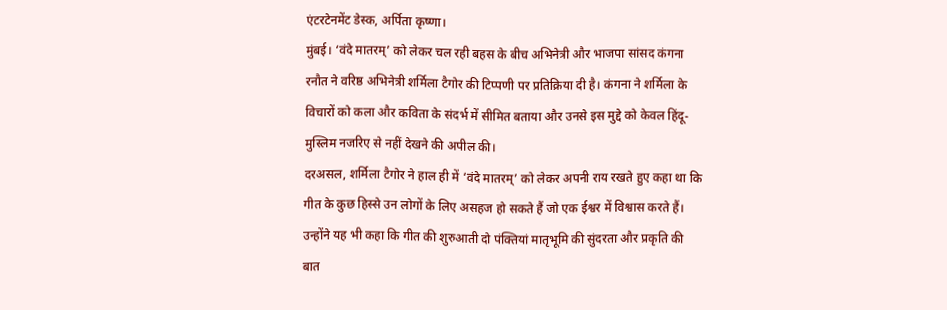एंटरटेनमेंट डेस्क, अर्पिता कृष्णा।
मुंबई। ‘वंदे मातरम्’ को लेकर चल रही बहस के बीच अभिनेत्री और भाजपा सांसद कंगना रनौत ने वरिष्ठ अभिनेत्री शर्मिला टैगोर की टिप्पणी पर प्रतिक्रिया दी है। कंगना ने शर्मिला के विचारों को कला और कविता के संदर्भ में सीमित बताया और उनसे इस मुद्दे को केवल हिंदू-मुस्लिम नजरिए से नहीं देखने की अपील की।
दरअसल, शर्मिला टैगोर ने हाल ही में ‘वंदे मातरम्’ को लेकर अपनी राय रखते हुए कहा था कि गीत के कुछ हिस्से उन लोगों के लिए असहज हो सकते हैं जो एक ईश्वर में विश्वास करते हैं। उन्होंने यह भी कहा कि गीत की शुरुआती दो पंक्तियां मातृभूमि की सुंदरता और प्रकृति की बात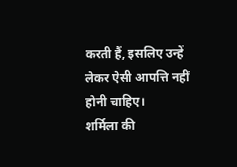करती हैं, इसलिए उन्हें लेकर ऐसी आपत्ति नहीं होनी चाहिए।
शर्मिला की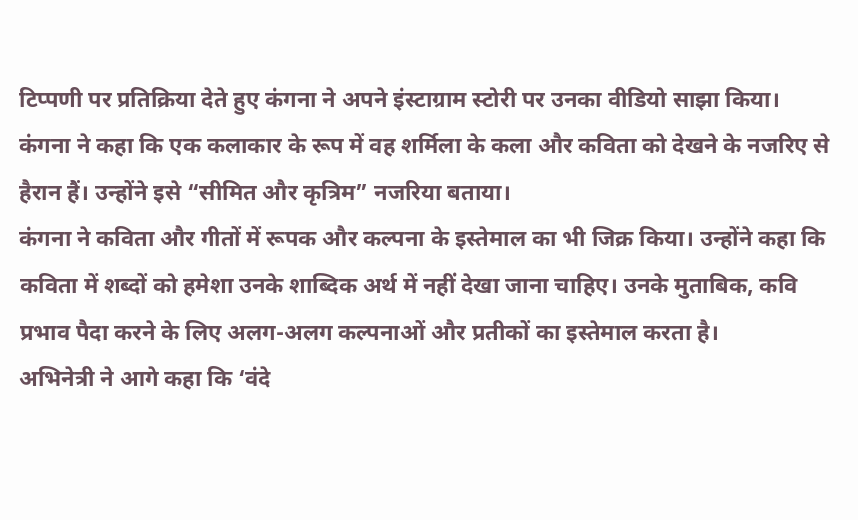टिप्पणी पर प्रतिक्रिया देते हुए कंगना ने अपने इंस्टाग्राम स्टोरी पर उनका वीडियो साझा किया। कंगना ने कहा कि एक कलाकार के रूप में वह शर्मिला के कला और कविता को देखने के नजरिए से हैरान हैं। उन्होंने इसे “सीमित और कृत्रिम” नजरिया बताया।
कंगना ने कविता और गीतों में रूपक और कल्पना के इस्तेमाल का भी जिक्र किया। उन्होंने कहा कि कविता में शब्दों को हमेशा उनके शाब्दिक अर्थ में नहीं देखा जाना चाहिए। उनके मुताबिक, कवि प्रभाव पैदा करने के लिए अलग-अलग कल्पनाओं और प्रतीकों का इस्तेमाल करता है।
अभिनेत्री ने आगे कहा कि ‘वंदे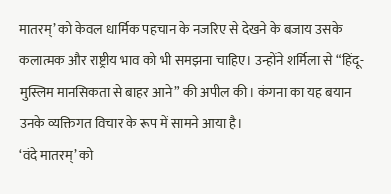मातरम्’ को केवल धार्मिक पहचान के नजरिए से देखने के बजाय उसके कलात्मक और राष्ट्रीय भाव को भी समझना चाहिए। उन्होंने शर्मिला से “हिंदू-मुस्लिम मानसिकता से बाहर आने” की अपील की। कंगना का यह बयान उनके व्यक्तिगत विचार के रूप में सामने आया है।
‘वंदे मातरम्’ को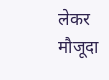लेकर मौजूदा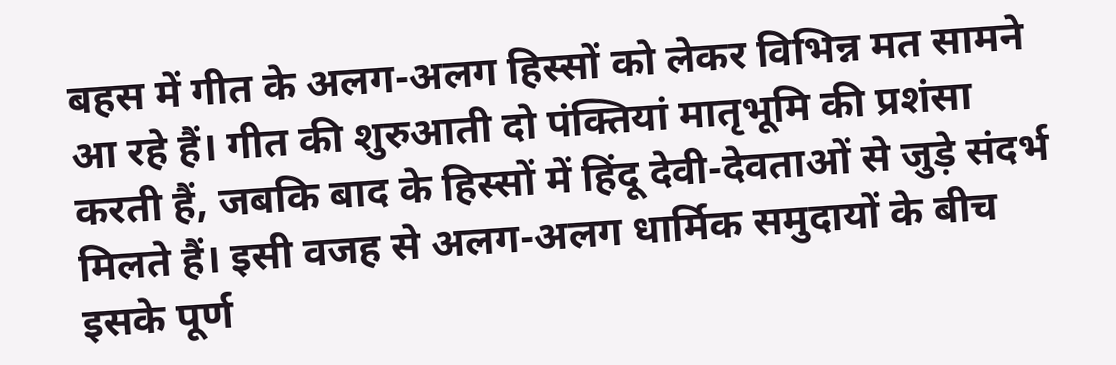बहस में गीत के अलग-अलग हिस्सों को लेकर विभिन्न मत सामने आ रहे हैं। गीत की शुरुआती दो पंक्तियां मातृभूमि की प्रशंसा करती हैं, जबकि बाद के हिस्सों में हिंदू देवी-देवताओं से जुड़े संदर्भ मिलते हैं। इसी वजह से अलग-अलग धार्मिक समुदायों के बीच इसके पूर्ण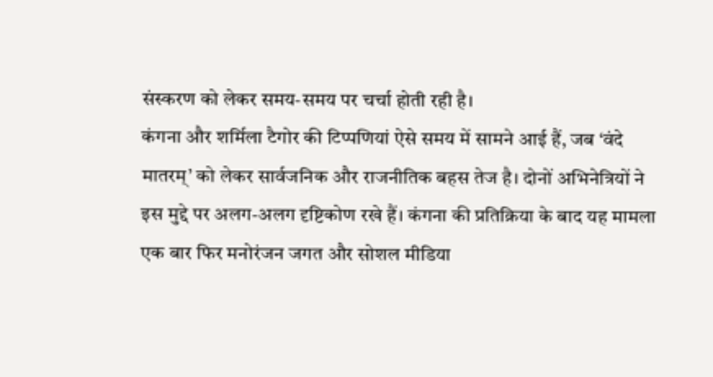संस्करण को लेकर समय-समय पर चर्चा होती रही है।
कंगना और शर्मिला टैगोर की टिप्पणियां ऐसे समय में सामने आई हैं, जब ‘वंदे मातरम्’ को लेकर सार्वजनिक और राजनीतिक बहस तेज है। दोनों अभिनेत्रियों ने इस मुद्दे पर अलग-अलग दृष्टिकोण रखे हैं। कंगना की प्रतिक्रिया के बाद यह मामला एक बार फिर मनोरंजन जगत और सोशल मीडिया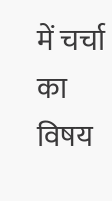में चर्चा का विषय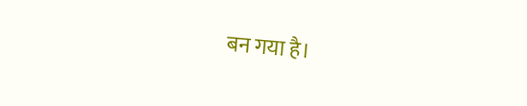बन गया है।